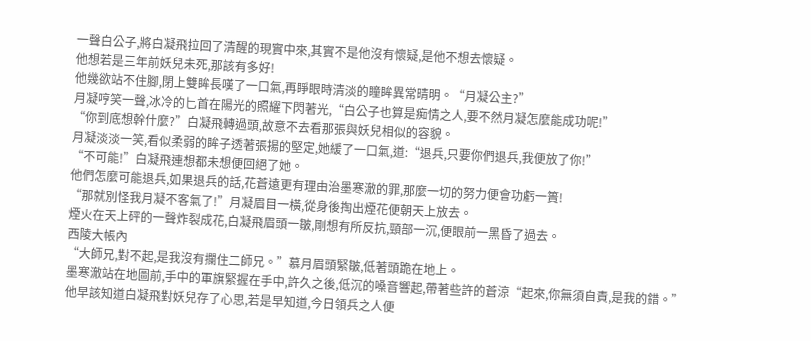一聲白公子,將白凝飛拉回了清醒的現實中來,其實不是他沒有懷疑,是他不想去懷疑。
他想若是三年前妖兒未死,那該有多好!
他幾欲站不住腳,閉上雙眸長嘆了一口氣,再睜眼時清淡的瞳眸異常晴明。“月凝公主?”
月凝哼笑一聲,冰冷的匕首在陽光的照耀下閃著光,“白公子也算是痴情之人,要不然月凝怎麼能成功呢!”
“你到底想幹什麼?”白凝飛轉過頭,故意不去看那張與妖兒相似的容貌。
月凝淡淡一笑,看似柔弱的眸子透著張揚的堅定,她緩了一口氣,道:“退兵,只要你們退兵,我便放了你!”
“不可能!”白凝飛連想都未想便回絕了她。
他們怎麼可能退兵,如果退兵的話,花蒼遠更有理由治墨寒澈的罪,那麼一切的努力便會功虧一簣!
“那就別怪我月凝不客氣了!”月凝眉目一橫,從身後掏出煙花便朝天上放去。
煙火在天上砰的一聲炸裂成花,白凝飛眉頭一皺,剛想有所反抗,頸部一沉,便眼前一黑昏了過去。
西陵大帳內
“大師兄,對不起,是我沒有攔住二師兄。”慕月眉頭緊皺,低著頭跪在地上。
墨寒澈站在地圖前,手中的軍旗緊握在手中,許久之後,低沉的嗓音響起,帶著些許的蒼涼“起來,你無須自責,是我的錯。”
他早該知道白凝飛對妖兒存了心思,若是早知道,今日領兵之人便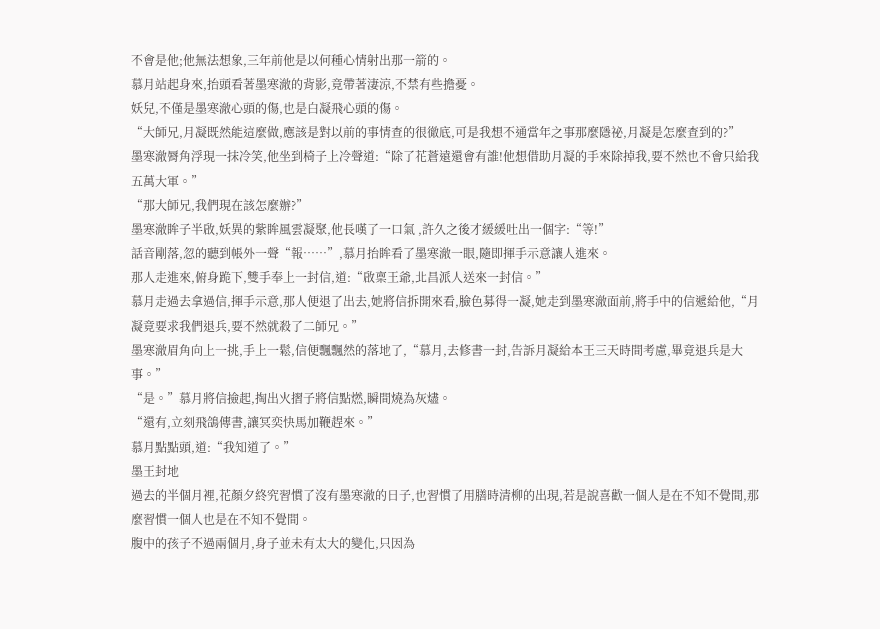不會是他;他無法想象,三年前他是以何種心情射出那一箭的。
慕月站起身來,抬頭看著墨寒澈的背影,竟帶著淒涼,不禁有些擔憂。
妖兒,不僅是墨寒澈心頭的傷,也是白凝飛心頭的傷。
“大師兄,月凝既然能這麼做,應該是對以前的事情查的很徹底,可是我想不通當年之事那麼隱祕,月凝是怎麼查到的?”
墨寒澈脣角浮現一抹冷笑,他坐到椅子上冷聲道:“除了花蒼遠還會有誰!他想借助月凝的手來除掉我,要不然也不會只給我五萬大軍。”
“那大師兄,我們現在該怎麼辦?”
墨寒澈眸子半啟,妖異的紫眸風雲凝聚,他長嘆了一口氣 ,許久之後才緩緩吐出一個字:“等!”
話音剛落,忽的聽到帳外一聲“報……”,慕月抬眸看了墨寒澈一眼,隨即揮手示意讓人進來。
那人走進來,俯身跪下,雙手奉上一封信,道:“啟稟王爺,北昌派人送來一封信。”
慕月走過去拿過信,揮手示意,那人便退了出去,她將信拆開來看,臉色募得一凝,她走到墨寒澈面前,將手中的信遞給他,“月凝竟要求我們退兵,要不然就殺了二師兄。”
墨寒澈眉角向上一挑,手上一鬆,信便飄飄然的落地了,“慕月,去修書一封,告訴月凝給本王三天時間考慮,畢竟退兵是大事。”
“是。”慕月將信撿起,掏出火摺子將信點燃,瞬間燒為灰燼。
“還有,立刻飛鴿傳書,讓冥奕快馬加鞭趕來。”
慕月點點頭,道:“我知道了。”
墨王封地
過去的半個月裡,花顏夕終究習慣了沒有墨寒澈的日子,也習慣了用膳時清柳的出現,若是說喜歡一個人是在不知不覺間,那麼習慣一個人也是在不知不覺間。
腹中的孩子不過兩個月,身子並未有太大的變化,只因為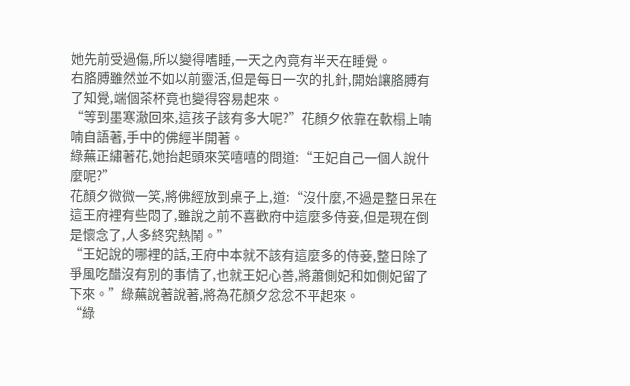她先前受過傷,所以變得嗜睡,一天之內竟有半天在睡覺。
右胳膊雖然並不如以前靈活,但是每日一次的扎針,開始讓胳膊有了知覺,端個茶杯竟也變得容易起來。
“等到墨寒澈回來,這孩子該有多大呢?”花顏夕依靠在軟榻上喃喃自語著,手中的佛經半開著。
綠蕪正繡著花,她抬起頭來笑嘻嘻的問道:“王妃自己一個人說什麼呢?”
花顏夕微微一笑,將佛經放到桌子上,道:“沒什麼,不過是整日呆在這王府裡有些悶了,雖說之前不喜歡府中這麼多侍妾,但是現在倒是懷念了,人多終究熱鬧。”
“王妃說的哪裡的話,王府中本就不該有這麼多的侍妾,整日除了爭風吃醋沒有別的事情了,也就王妃心善,將蕭側妃和如側妃留了下來。”綠蕪說著說著,將為花顏夕忿忿不平起來。
“綠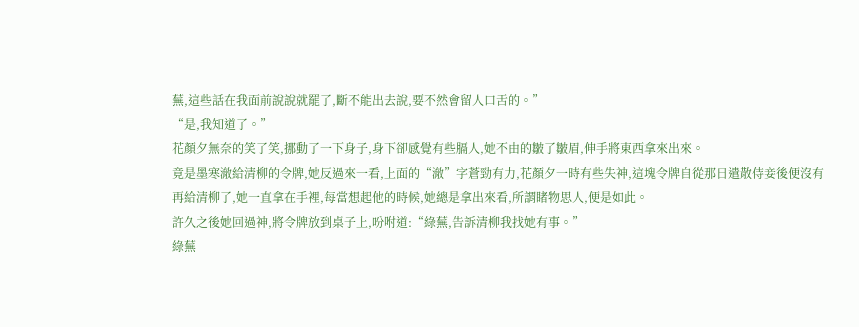蕪,這些話在我面前說說就罷了,斷不能出去說,要不然會留人口舌的。”
“是,我知道了。”
花顏夕無奈的笑了笑,挪動了一下身子,身下卻感覺有些膈人,她不由的皺了皺眉,伸手將東西拿來出來。
竟是墨寒澈給清柳的令牌,她反過來一看,上面的“澈”字蒼勁有力,花顏夕一時有些失神,這塊令牌自從那日遣散侍妾後便沒有再給清柳了,她一直拿在手裡,每當想起他的時候,她總是拿出來看,所謂睹物思人,便是如此。
許久之後她回過神,將令牌放到桌子上,吩咐道:“綠蕪,告訴清柳我找她有事。”
綠蕪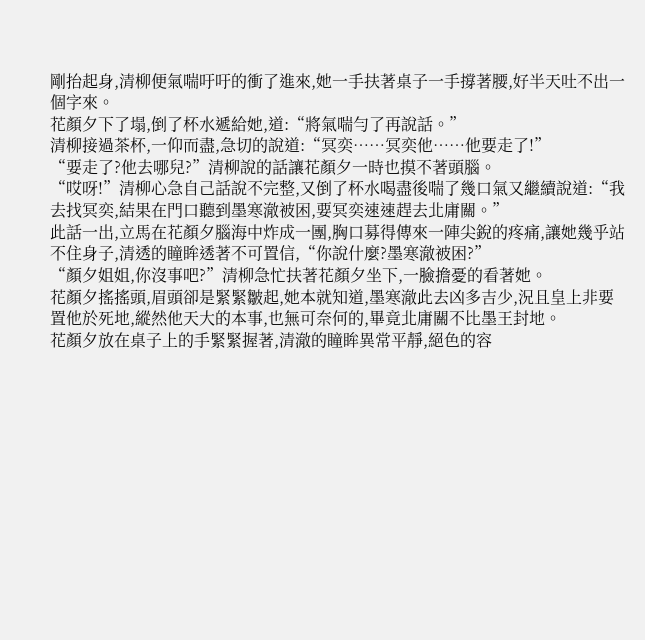剛抬起身,清柳便氣喘吁吁的衝了進來,她一手扶著桌子一手撐著腰,好半天吐不出一個字來。
花顏夕下了塌,倒了杯水遞給她,道:“將氣喘勻了再說話。”
清柳接過茶杯,一仰而盡,急切的說道:“冥奕……冥奕他……他要走了!”
“要走了?他去哪兒?”清柳說的話讓花顏夕一時也摸不著頭腦。
“哎呀!”清柳心急自己話說不完整,又倒了杯水喝盡後喘了幾口氣又繼續說道:“我去找冥奕,結果在門口聽到墨寒澈被困,要冥奕速速趕去北庸關。”
此話一出,立馬在花顏夕腦海中炸成一團,胸口募得傳來一陣尖銳的疼痛,讓她幾乎站不住身子,清透的瞳眸透著不可置信,“你說什麼?墨寒澈被困?”
“顏夕姐姐,你沒事吧?”清柳急忙扶著花顏夕坐下,一臉擔憂的看著她。
花顏夕搖搖頭,眉頭卻是緊緊皺起,她本就知道,墨寒澈此去凶多吉少,況且皇上非要置他於死地,縱然他天大的本事,也無可奈何的,畢竟北庸關不比墨王封地。
花顏夕放在桌子上的手緊緊握著,清澈的瞳眸異常平靜,絕色的容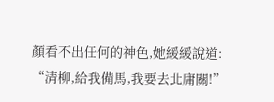顏看不出任何的神色,她緩緩說道:
“清柳,給我備馬,我要去北庸關!”